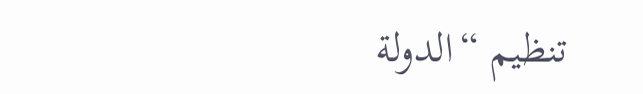تنظيم “الدولة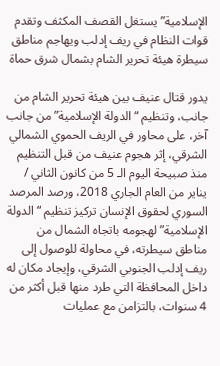الإسلامية” يستغل القصف المكثف وتقدم قوات النظام في ريف إدلب ويهاجم مناطق سيطرة هيئة تحرير الشام بشمال شرق حماة

يدور قتال عنيف بين هيئة تحرير الشام من جانب، وتنظيم “الدولة الإسلامية” من جانب آخر، على محاور في الريف الحموي الشمالي الشرقي، إثر هجوم عنيف من قبل التنظيم منذ صبيحة اليوم الـ 5 من كانون الثاني / يناير من العام الجاري 2018، ورصد المرصد السوري لحقوق الإنسان تركيز تنظيم “الدولة الإسلامية” لهجومه باتجاه الشمال من مناطق سيطرته، في محاولة للوصول إلى ريف إدلب الجنوبي الشرقي، وإيجاد مكان له داخل المحافظة التي طرد منها قبل أكثر من 4 سنوات، بالتزامن مع عمليات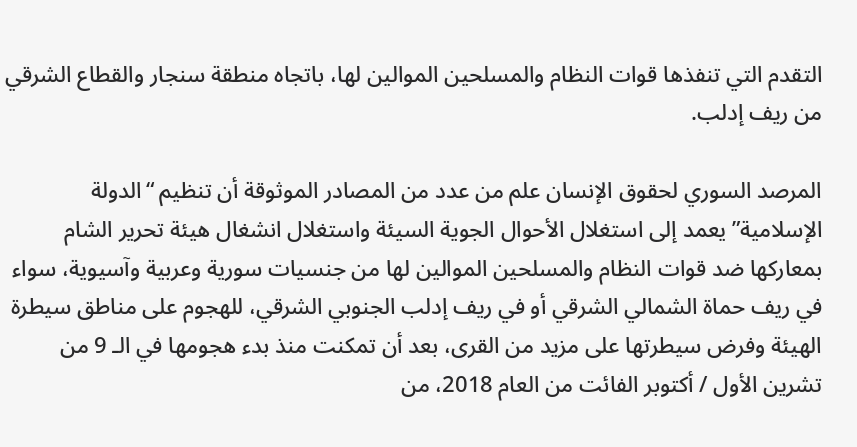التقدم التي تنفذها قوات النظام والمسلحين الموالين لها، باتجاه منطقة سنجار والقطاع الشرقي من ريف إدلب.

المرصد السوري لحقوق الإنسان علم من عدد من المصادر الموثوقة أن تنظيم “الدولة الإسلامية” يعمد إلى استغلال الأحوال الجوية السيئة واستغلال انشغال هيئة تحرير الشام بمعاركها ضد قوات النظام والمسلحين الموالين لها من جنسيات سورية وعربية وآسيوية، سواء في ريف حماة الشمالي الشرقي أو في ريف إدلب الجنوبي الشرقي، للهجوم على مناطق سيطرة الهيئة وفرض سيطرتها على مزيد من القرى، بعد أن تمكنت منذ بدء هجومها في الـ 9 من تشرين الأول / أكتوبر الفائت من العام 2018، من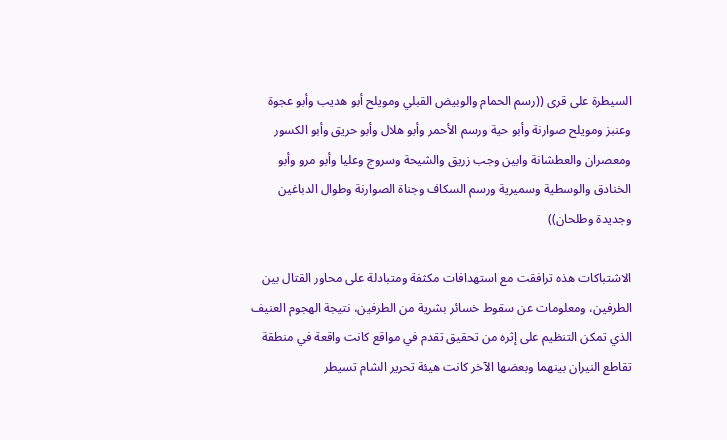السيطرة على قرى ((رسم الحمام والوبيض القبلي ومويلح أبو هديب وأبو عجوة وعنبز ومويلح صوارنة وأبو حية ورسم الأحمر وأبو هلال وأبو حريق وأبو الكسور ومعصران والعطشانة وابين وجب زريق والشيحة وسروج وعليا وأبو مرو وأبو الخنادق والوسطية وسميرية ورسم السكاف وجناة الصوارنة وطوال الدباغين وجديدة وطلحان))

الاشتباكات هذه ترافقت مع استهدافات مكثفة ومتبادلة على محاور القتال بين الطرفين، ومعلومات عن سقوط خسائر بشرية من الطرفين، نتيجة الهجوم العنيف الذي تمكن التنظيم على إثره من تحقيق تقدم في مواقع كانت واقعة في منطقة تقاطع النيران بينهما وبعضها الآخر كانت هيئة تحرير الشام تسيطر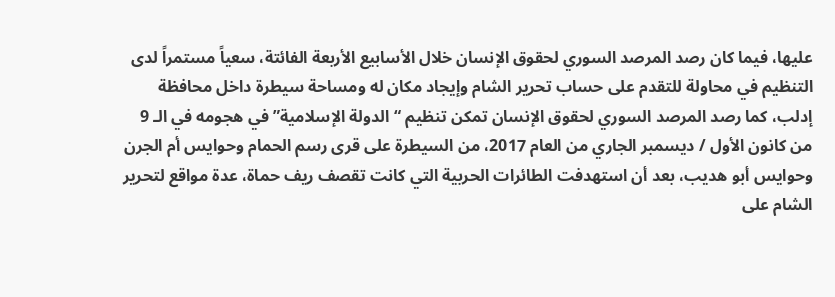عليها، فيما كان رصد المرصد السوري لحقوق الإنسان خلال الأسابيع الأربعة الفائتة، سعياً مستمراً لدى التنظيم في محاولة للتقدم على حساب تحرير الشام وإيجاد مكان له ومساحة سيطرة داخل محافظة إدلب، كما رصد المرصد السوري لحقوق الإنسان تمكن تنظيم “الدولة الإسلامية” في هجومه في الـ 9 من كانون الأول / ديسمبر الجاري من العام 2017، من السيطرة على قرى رسم الحمام وحوايس أم الجرن وحوايس أبو هديب، بعد أن استهدفت الطائرات الحربية التي كانت تقصف ريف حماة، عدة مواقع لتحرير الشام على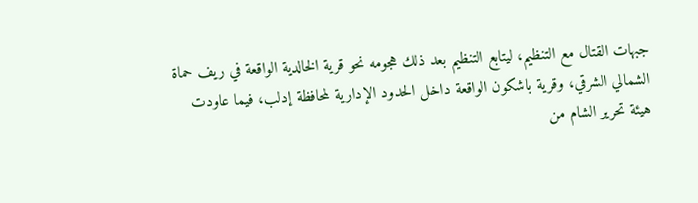جبهات القتال مع التنظيم، ليتابع التنظيم بعد ذلك هجومه نحو قرية الخالدية الواقعة في ريف حماة الشمالي الشرقي، وقرية باشكون الواقعة داخل الحدود الإدارية لمحافظة إدلب، فيما عاودت هيئة تحرير الشام من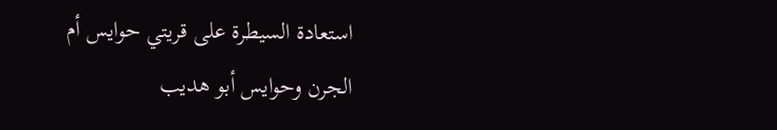استعادة السيطرة على قريتي حوايس أم الجرن وحوايس أبو هديب